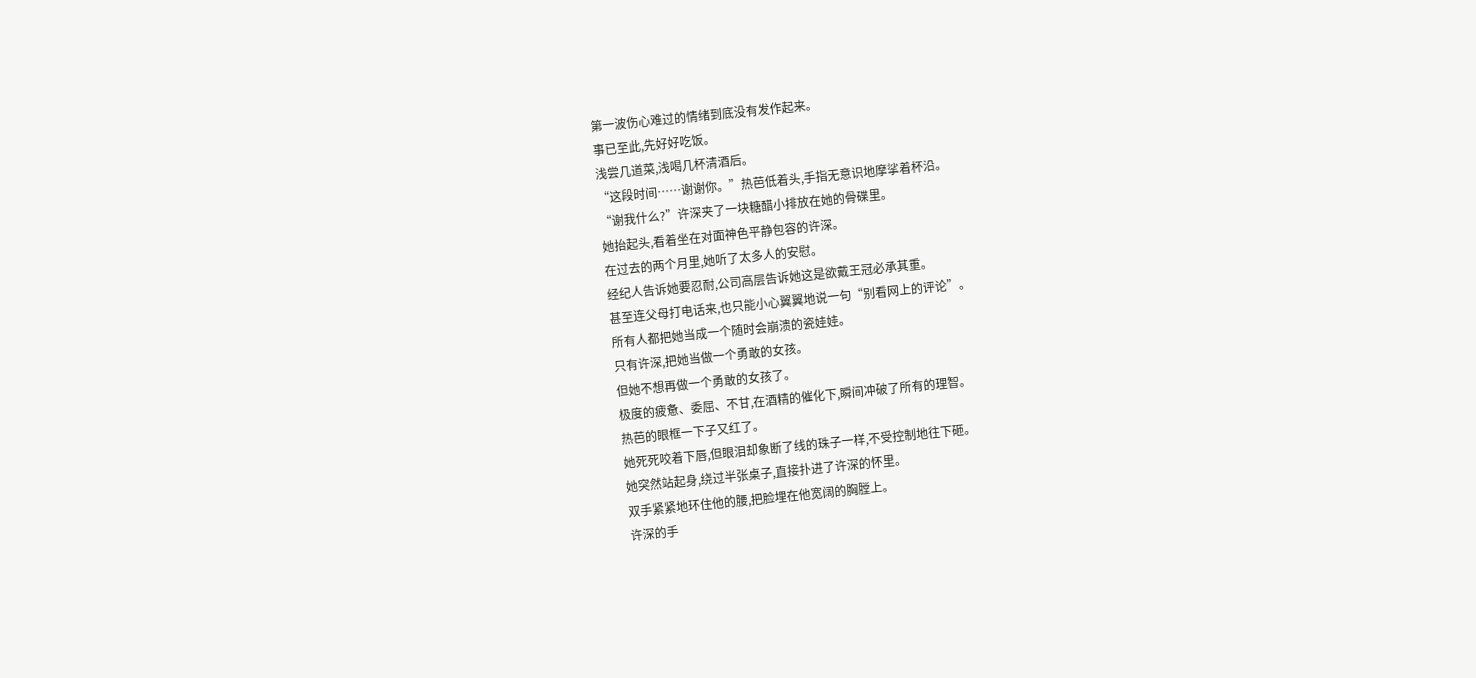第一波伤心难过的情绪到底没有发作起来。
事已至此,先好好吃饭。
浅尝几道菜,浅喝几杯清酒后。
“这段时间……谢谢你。”热芭低着头,手指无意识地摩挲着杯沿。
“谢我什么?”许深夹了一块糖醋小排放在她的骨碟里。
她抬起头,看着坐在对面神色平静包容的许深。
在过去的两个月里,她听了太多人的安慰。
经纪人告诉她要忍耐,公司高层告诉她这是欲戴王冠必承其重。
甚至连父母打电话来,也只能小心翼翼地说一句“别看网上的评论”。
所有人都把她当成一个随时会崩溃的瓷娃娃。
只有许深,把她当做一个勇敢的女孩。
但她不想再做一个勇敢的女孩了。
极度的疲惫、委屈、不甘,在酒精的催化下,瞬间冲破了所有的理智。
热芭的眼框一下子又红了。
她死死咬着下唇,但眼泪却象断了线的珠子一样,不受控制地往下砸。
她突然站起身,绕过半张桌子,直接扑进了许深的怀里。
双手紧紧地环住他的腰,把脸埋在他宽阔的胸膛上。
许深的手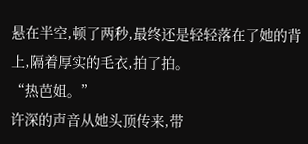悬在半空,顿了两秒,最终还是轻轻落在了她的背上,隔着厚实的毛衣,拍了拍。
“热芭姐。”
许深的声音从她头顶传来,带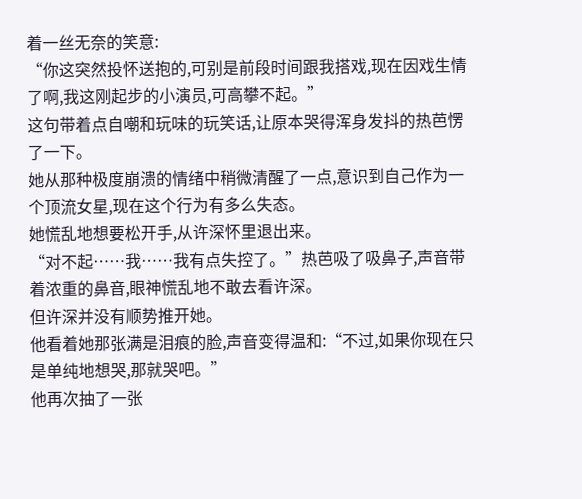着一丝无奈的笑意:
“你这突然投怀送抱的,可别是前段时间跟我搭戏,现在因戏生情了啊,我这刚起步的小演员,可高攀不起。”
这句带着点自嘲和玩味的玩笑话,让原本哭得浑身发抖的热芭愣了一下。
她从那种极度崩溃的情绪中稍微清醒了一点,意识到自己作为一个顶流女星,现在这个行为有多么失态。
她慌乱地想要松开手,从许深怀里退出来。
“对不起……我……我有点失控了。”热芭吸了吸鼻子,声音带着浓重的鼻音,眼神慌乱地不敢去看许深。
但许深并没有顺势推开她。
他看着她那张满是泪痕的脸,声音变得温和:“不过,如果你现在只是单纯地想哭,那就哭吧。”
他再次抽了一张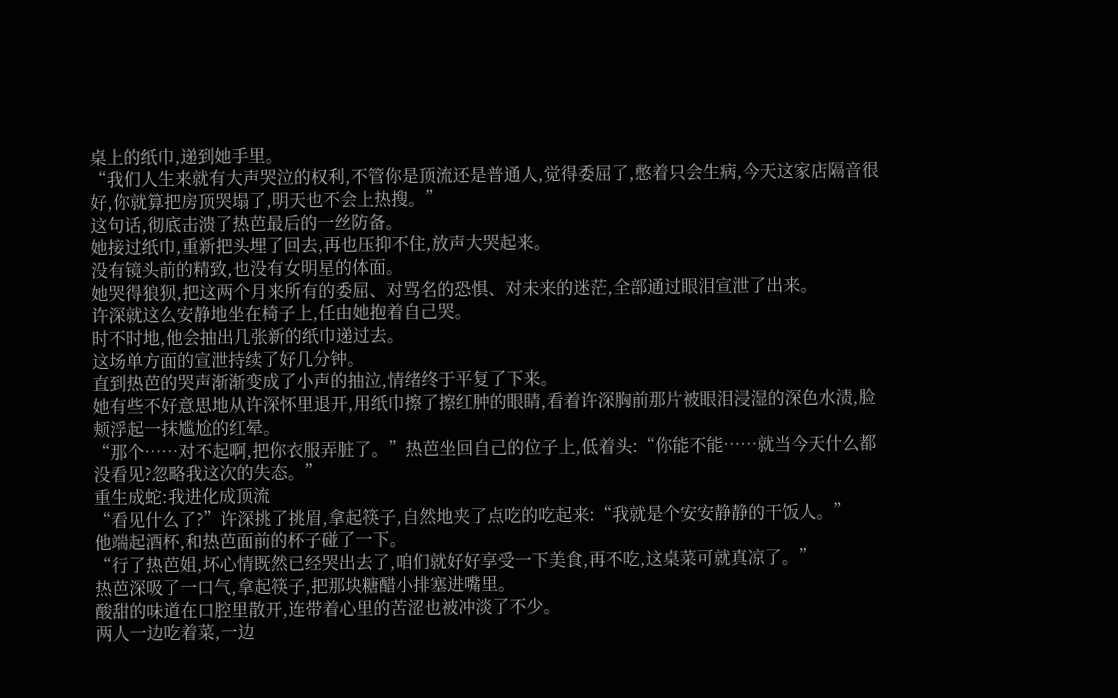桌上的纸巾,递到她手里。
“我们人生来就有大声哭泣的权利,不管你是顶流还是普通人,觉得委屈了,憋着只会生病,今天这家店隔音很好,你就算把房顶哭塌了,明天也不会上热搜。”
这句话,彻底击溃了热芭最后的一丝防备。
她接过纸巾,重新把头埋了回去,再也压抑不住,放声大哭起来。
没有镜头前的精致,也没有女明星的体面。
她哭得狼狈,把这两个月来所有的委屈、对骂名的恐惧、对未来的迷茫,全部通过眼泪宣泄了出来。
许深就这么安静地坐在椅子上,任由她抱着自己哭。
时不时地,他会抽出几张新的纸巾递过去。
这场单方面的宣泄持续了好几分钟。
直到热芭的哭声渐渐变成了小声的抽泣,情绪终于平复了下来。
她有些不好意思地从许深怀里退开,用纸巾擦了擦红肿的眼睛,看着许深胸前那片被眼泪浸湿的深色水渍,脸颊浮起一抹尴尬的红晕。
“那个……对不起啊,把你衣服弄脏了。”热芭坐回自己的位子上,低着头:“你能不能……就当今天什么都没看见?忽略我这次的失态。”
重生成蛇:我进化成顶流
“看见什么了?”许深挑了挑眉,拿起筷子,自然地夹了点吃的吃起来:“我就是个安安静静的干饭人。”
他端起酒杯,和热芭面前的杯子碰了一下。
“行了热芭姐,坏心情既然已经哭出去了,咱们就好好享受一下美食,再不吃,这桌菜可就真凉了。”
热芭深吸了一口气,拿起筷子,把那块糖醋小排塞进嘴里。
酸甜的味道在口腔里散开,连带着心里的苦涩也被冲淡了不少。
两人一边吃着菜,一边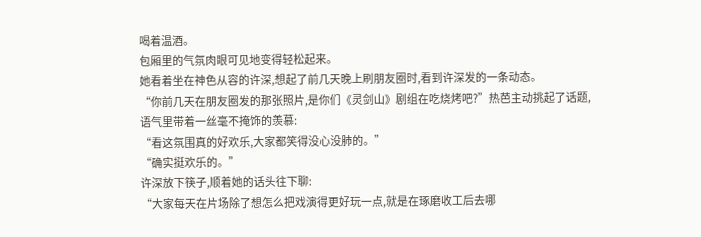喝着温酒。
包厢里的气氛肉眼可见地变得轻松起来。
她看着坐在神色从容的许深,想起了前几天晚上刷朋友圈时,看到许深发的一条动态。
“你前几天在朋友圈发的那张照片,是你们《灵剑山》剧组在吃烧烤吧?”热芭主动挑起了话题,语气里带着一丝毫不掩饰的羡慕:
“看这氛围真的好欢乐,大家都笑得没心没肺的。”
“确实挺欢乐的。”
许深放下筷子,顺着她的话头往下聊:
“大家每天在片场除了想怎么把戏演得更好玩一点,就是在琢磨收工后去哪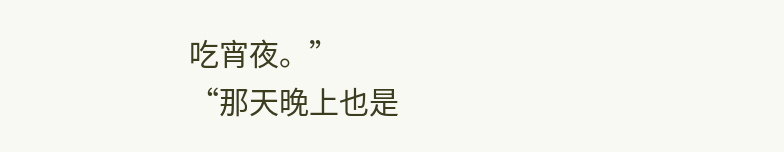吃宵夜。”
“那天晚上也是